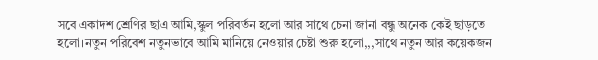সবে একাদশ শ্রেণির ছাএ আমি,স্কুল পরিবর্তন হলো আর সাথে চেনা জানা বন্ধু অনেক কেই ছাড়তে হলো।নতুন পরিবেশ নতুনভাবে আমি মানিয়ে নেওয়ার চেষ্টা শুরু হলো,,,সাথে নতুন আর কয়েকজন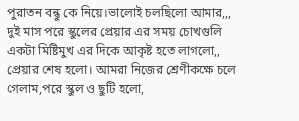পুরাতন বন্ধু কে নিয়ে।ভালোই চলছিলো আমার,,, দুই মাস পরে স্কুলের প্রেয়ার এর সময় চোখগুলি একটা মিষ্টিমুখ এর দিকে আকৃষ্ট হতে লাগলো,, প্রেয়ার শেষ হলো। আমরা নিজের শ্রেণীকক্ষে চলে গেলাম,পরে স্কুল ও ছুটি হলো,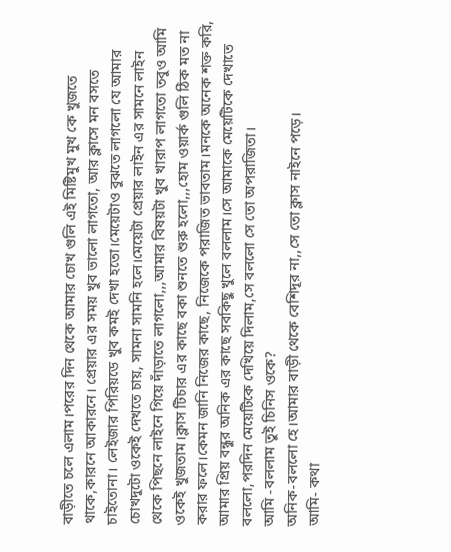বাড়ীতে চলে এলাম।পরের দিন থেকে আমার চোখ গুলি এই মিষ্টিমুখ মুখ কে খুজতে থাকে,কারনে আকারনে। প্রেয়ার এর সময় খুব ভালো লাগতো, আর ক্লাসে মন বসতে চাইতোনা। লেইজার পিরিয়ডে খুব কমই দেখা হতো।মেয়েটাও বুঝতে লাগলো যে আমার চোখদুটো ওকেই দেখতে চায়, সামনা সামনি হলে।মেয়েটা প্রেয়ার লাইন এর সামনে লাইন থেকে পিছনে লাইনে গিয়ে দাঁড়াতে লাগলো,,,আমার বিষয়টা খুব খারাপ লাগতো তবুও আমি ওকেই খুজতাম।ক্লাস টিচার এর কাছে বকা শুনতে শুরু হলো,,,হোম ওয়ার্ক গুলি ঠিক মত না করার ফলে।কেমন জানি নিজের কাছে, নিজেকে পরাজিত ভাবতাম।মনকে অনেক শক্ত করি, আমার প্রিয় বন্ধুর অনিক এর কাছে সবকিছু খুলে বললাম।সে আমাকে মেয়েটিকে দেখাতে বললো,পরদিন মেয়েটিকে দেখিয়ে দিলাম,সে বললো সে তো অপরাজিতা।
আমি -বললাম তুই চিনিস ওকে?
অনিক-বললো হে।আমার বাড়ী থেকে বেশিদূর না,,সে তো ক্লাস নাইনে পড়ে।
আমি- কথা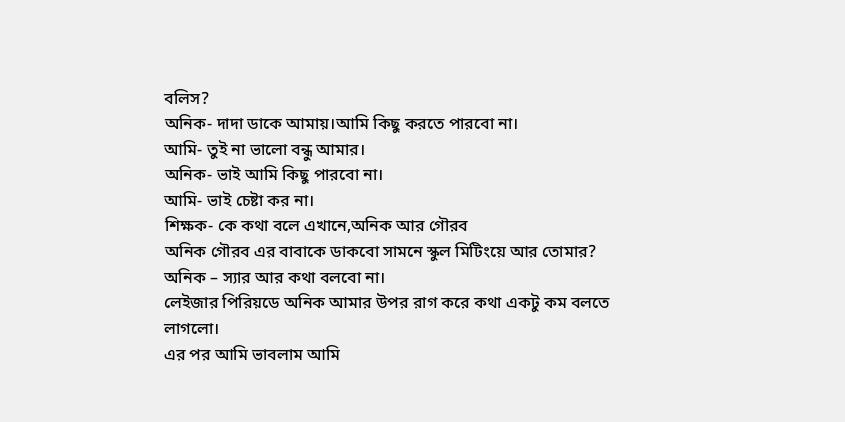বলিস?
অনিক- দাদা ডাকে আমায়।আমি কিছু করতে পারবো না।
আমি- তুই না ভালো বন্ধু আমার।
অনিক- ভাই আমি কিছু পারবো না।
আমি- ভাই চেষ্টা কর না।
শিক্ষক- কে কথা বলে এখানে,অনিক আর গৌরব
অনিক গৌরব এর বাবাকে ডাকবো সামনে স্কুল মিটিংয়ে আর তোমার?
অনিক – স্যার আর কথা বলবো না।
লেইজার পিরিয়ডে অনিক আমার উপর রাগ করে কথা একটু কম বলতে লাগলো।
এর পর আমি ভাবলাম আমি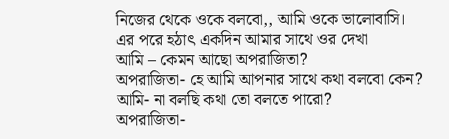নিজের থেকে ওকে বলবো,, আমি ওকে ভালোবাসি।
এর পরে হঠাৎ একদিন আমার সাথে ওর দেখা
আমি – কেমন আছো অপরাজিতা?
অপরাজিতা- হে আমি আপনার সাথে কথা বলবো কেন?
আমি- না বলছি কথা তো বলতে পারো?
অপরাজিতা-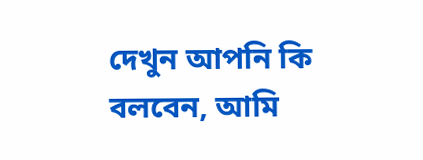দেখুন আপনি কি বলবেন, আমি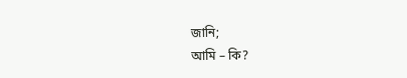জানি;
আমি – কি?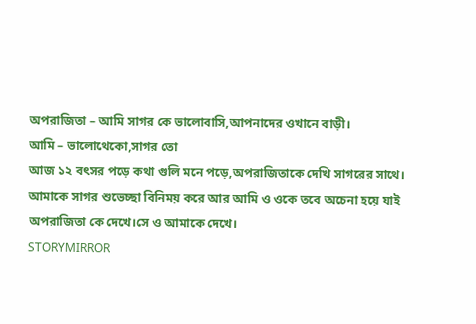অপরাজিতা – আমি সাগর কে ভালোবাসি,আপনাদের ওখানে বাড়ী।
আমি – ভালোথেকো,সাগর তো
আজ ১২ বৎসর পড়ে কথা গুলি মনে পড়ে,অপরাজিতাকে দেখি সাগরের সাথে।
আমাকে সাগর শুভেচ্ছা বিনিময় করে আর আমি ও ওকে তবে অচেনা হয়ে যাই অপরাজিতা কে দেখে।সে ও আমাকে দেখে।
STORYMIRROR